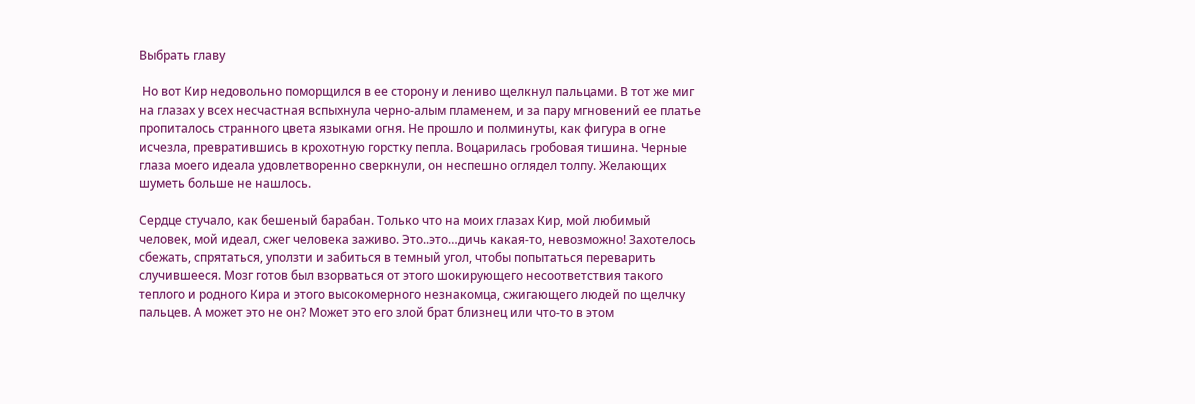Выбрать главу

 Но вот Кир недовольно поморщился в ее сторону и лениво щелкнул пальцами. В тот же миг на глазах у всех несчастная вспыхнула черно-алым пламенем, и за пару мгновений ее платье пропиталось странного цвета языками огня. Не прошло и полминуты, как фигура в огне исчезла, превратившись в крохотную горстку пепла. Воцарилась гробовая тишина. Черные глаза моего идеала удовлетворенно сверкнули, он неспешно оглядел толпу. Желающих шуметь больше не нашлось.

Сердце стучало, как бешеный барабан. Только что на моих глазах Кир, мой любимый человек, мой идеал, сжег человека заживо. Это..это…дичь какая-то, невозможно! Захотелось сбежать, спрятаться, уползти и забиться в темный угол, чтобы попытаться переварить случившееся. Мозг готов был взорваться от этого шокирующего несоответствия такого теплого и родного Кира и этого высокомерного незнакомца, сжигающего людей по щелчку пальцев. А может это не он? Может это его злой брат близнец или что-то в этом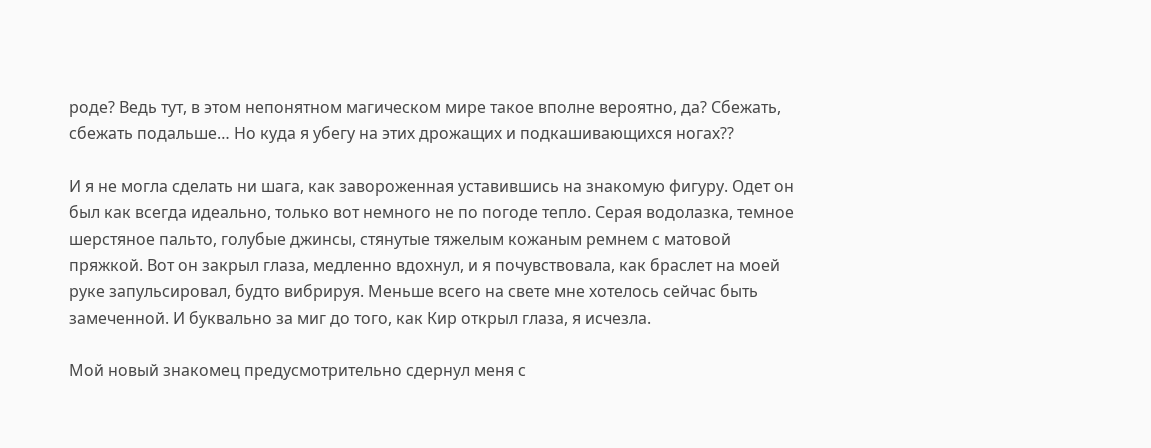роде? Ведь тут, в этом непонятном магическом мире такое вполне вероятно, да? Сбежать, сбежать подальше… Но куда я убегу на этих дрожащих и подкашивающихся ногах??

И я не могла сделать ни шага, как завороженная уставившись на знакомую фигуру. Одет он был как всегда идеально, только вот немного не по погоде тепло. Серая водолазка, темное шерстяное пальто, голубые джинсы, стянутые тяжелым кожаным ремнем с матовой пряжкой. Вот он закрыл глаза, медленно вдохнул, и я почувствовала, как браслет на моей руке запульсировал, будто вибрируя. Меньше всего на свете мне хотелось сейчас быть замеченной. И буквально за миг до того, как Кир открыл глаза, я исчезла.

Мой новый знакомец предусмотрительно сдернул меня с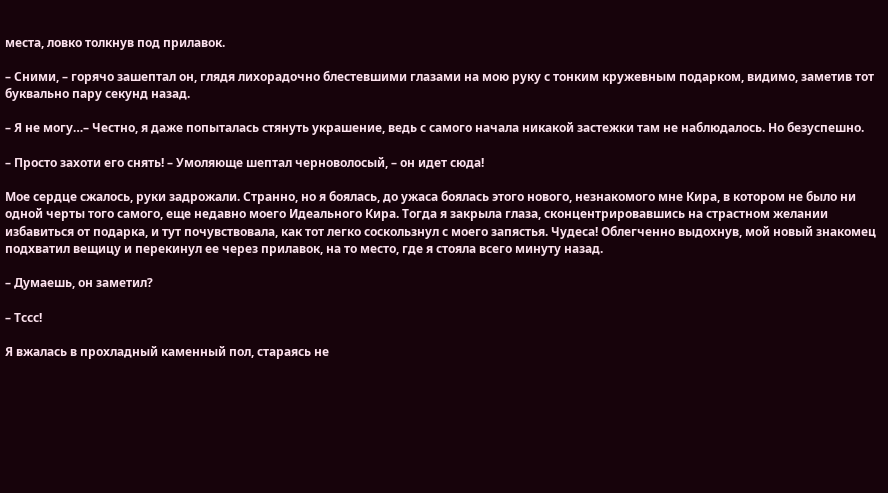места, ловко толкнув под прилавок.

– Сними, – горячо зашептал он, глядя лихорадочно блестевшими глазами на мою руку с тонким кружевным подарком, видимо, заметив тот буквально пару секунд назад.

– Я не могу…– Честно, я даже попыталась стянуть украшение, ведь с самого начала никакой застежки там не наблюдалось. Но безуспешно.

– Просто захоти его снять! – Умоляюще шептал черноволосый, – он идет сюда!

Мое сердце сжалось, руки задрожали. Странно, но я боялась, до ужаса боялась этого нового, незнакомого мне Кира, в котором не было ни одной черты того самого, еще недавно моего Идеального Кира. Тогда я закрыла глаза, сконцентрировавшись на страстном желании избавиться от подарка, и тут почувствовала, как тот легко соскользнул с моего запястья. Чудеса! Облегченно выдохнув, мой новый знакомец подхватил вещицу и перекинул ее через прилавок, на то место, где я стояла всего минуту назад.

– Думаешь, он заметил?

– Тссс!

Я вжалась в прохладный каменный пол, стараясь не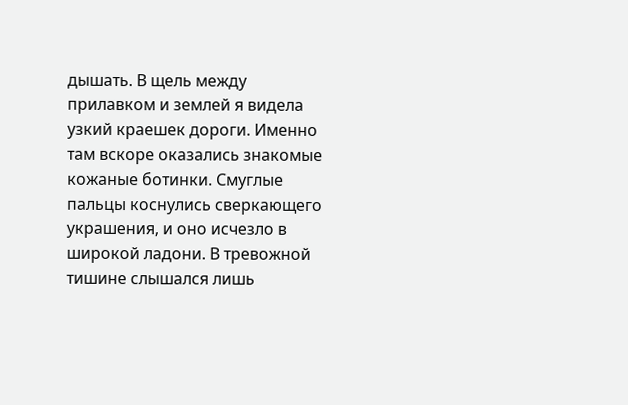дышать. В щель между прилавком и землей я видела узкий краешек дороги. Именно там вскоре оказались знакомые кожаные ботинки. Смуглые пальцы коснулись сверкающего украшения, и оно исчезло в широкой ладони. В тревожной тишине слышался лишь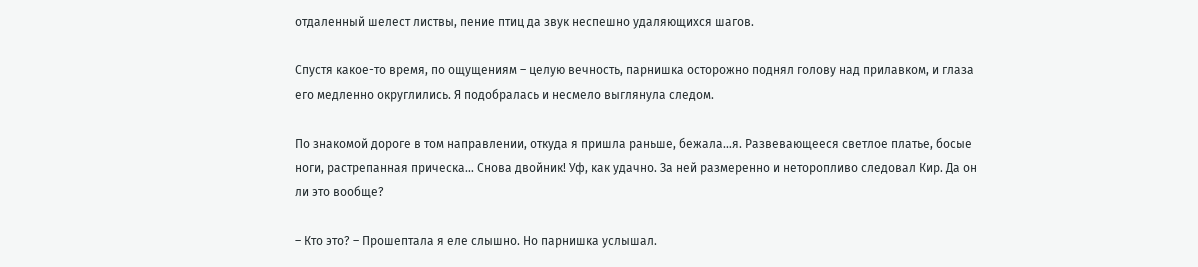отдаленный шелест листвы, пение птиц да звук неспешно удаляющихся шагов.

Спустя какое-то время, по ощущениям – целую вечность, парнишка осторожно поднял голову над прилавком, и глаза его медленно округлились. Я подобралась и несмело выглянула следом.

По знакомой дороге в том направлении, откуда я пришла раньше, бежала…я. Развевающееся светлое платье, босые ноги, растрепанная прическа… Снова двойник! Уф, как удачно. За ней размеренно и неторопливо следовал Кир. Да он ли это вообще?

– Кто это? – Прошептала я еле слышно. Но парнишка услышал.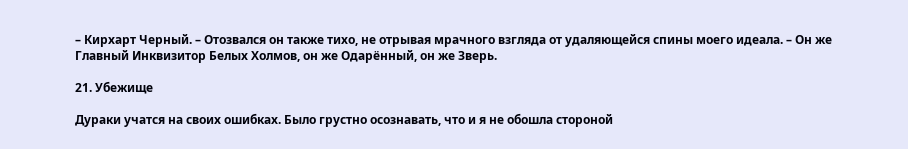– Кирхарт Черный. – Отозвался он также тихо, не отрывая мрачного взгляда от удаляющейся спины моего идеала. – Он же Главный Инквизитор Белых Холмов, он же Одарённый, он же Зверь.

21. Убежище

Дураки учатся на своих ошибках. Было грустно осознавать, что и я не обошла стороной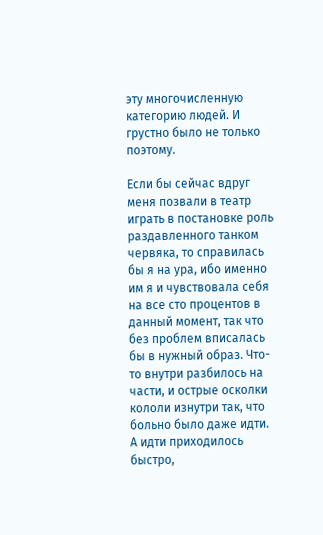эту многочисленную категорию людей. И грустно было не только поэтому.

Если бы сейчас вдруг меня позвали в театр играть в постановке роль раздавленного танком червяка, то справилась бы я на ура, ибо именно им я и чувствовала себя на все сто процентов в данный момент, так что без проблем вписалась бы в нужный образ. Что-то внутри разбилось на части, и острые осколки кололи изнутри так, что больно было даже идти. А идти приходилось быстро,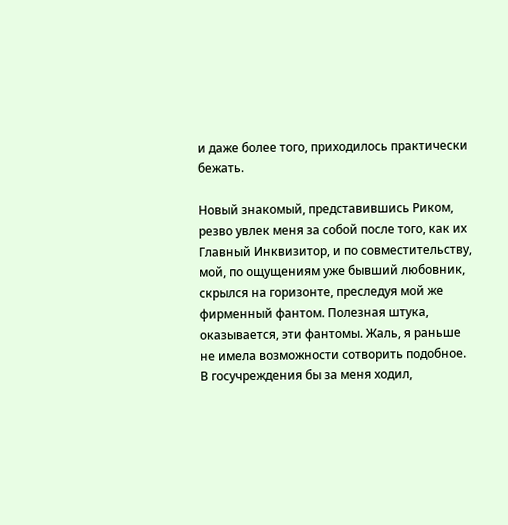и даже более того, приходилось практически бежать.

Новый знакомый, представившись Риком, резво увлек меня за собой после того, как их Главный Инквизитор, и по совместительству, мой, по ощущениям уже бывший любовник, скрылся на горизонте, преследуя мой же фирменный фантом. Полезная штука, оказывается, эти фантомы. Жаль, я раньше не имела возможности сотворить подобное. В госучреждения бы за меня ходил,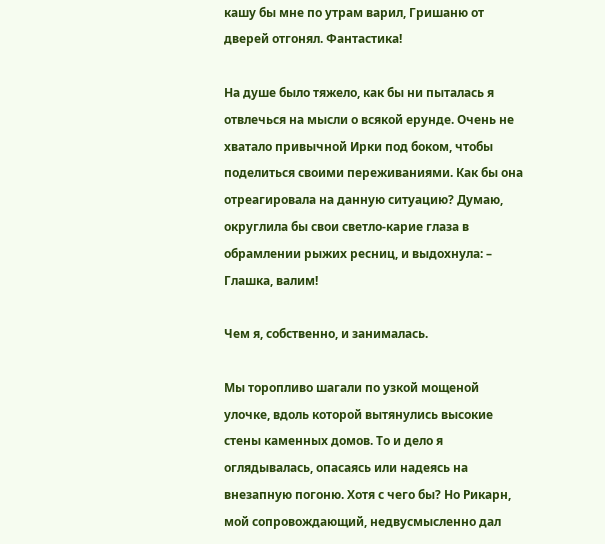кашу бы мне по утрам варил, Гришаню от дверей отгонял. Фантастика!

На душе было тяжело, как бы ни пыталась я отвлечься на мысли о всякой ерунде. Очень не хватало привычной Ирки под боком, чтобы поделиться своими переживаниями. Как бы она отреагировала на данную ситуацию? Думаю, округлила бы свои светло-карие глаза в обрамлении рыжих ресниц, и выдохнула: – Глашка, валим!

Чем я, собственно, и занималась.

Мы торопливо шагали по узкой мощеной улочке, вдоль которой вытянулись высокие стены каменных домов. То и дело я оглядывалась, опасаясь или надеясь на внезапную погоню. Хотя с чего бы? Но Рикарн, мой сопровождающий, недвусмысленно дал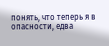понять, что теперь я в опасности, едва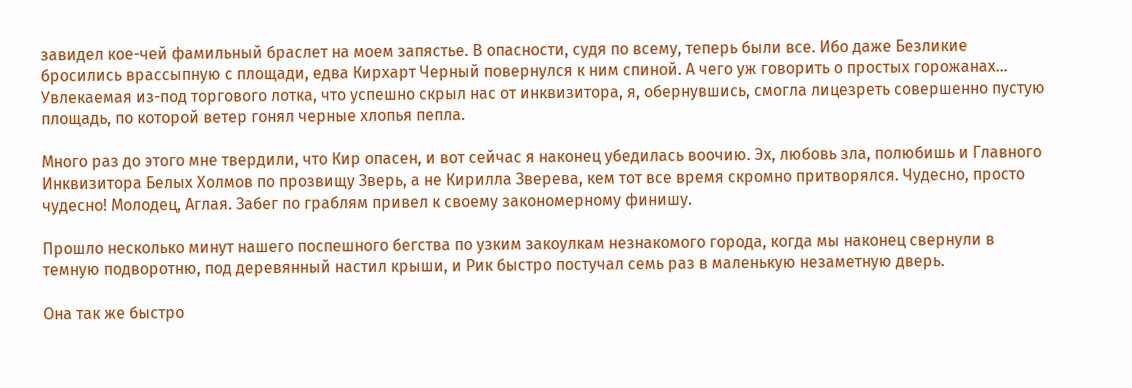завидел кое-чей фамильный браслет на моем запястье. В опасности, судя по всему, теперь были все. Ибо даже Безликие бросились врассыпную с площади, едва Кирхарт Черный повернулся к ним спиной. А чего уж говорить о простых горожанах… Увлекаемая из-под торгового лотка, что успешно скрыл нас от инквизитора, я, обернувшись, смогла лицезреть совершенно пустую площадь, по которой ветер гонял черные хлопья пепла.

Много раз до этого мне твердили, что Кир опасен, и вот сейчас я наконец убедилась воочию. Эх, любовь зла, полюбишь и Главного Инквизитора Белых Холмов по прозвищу Зверь, а не Кирилла Зверева, кем тот все время скромно притворялся. Чудесно, просто чудесно! Молодец, Аглая. Забег по граблям привел к своему закономерному финишу.

Прошло несколько минут нашего поспешного бегства по узким закоулкам незнакомого города, когда мы наконец свернули в темную подворотню, под деревянный настил крыши, и Рик быстро постучал семь раз в маленькую незаметную дверь.

Она так же быстро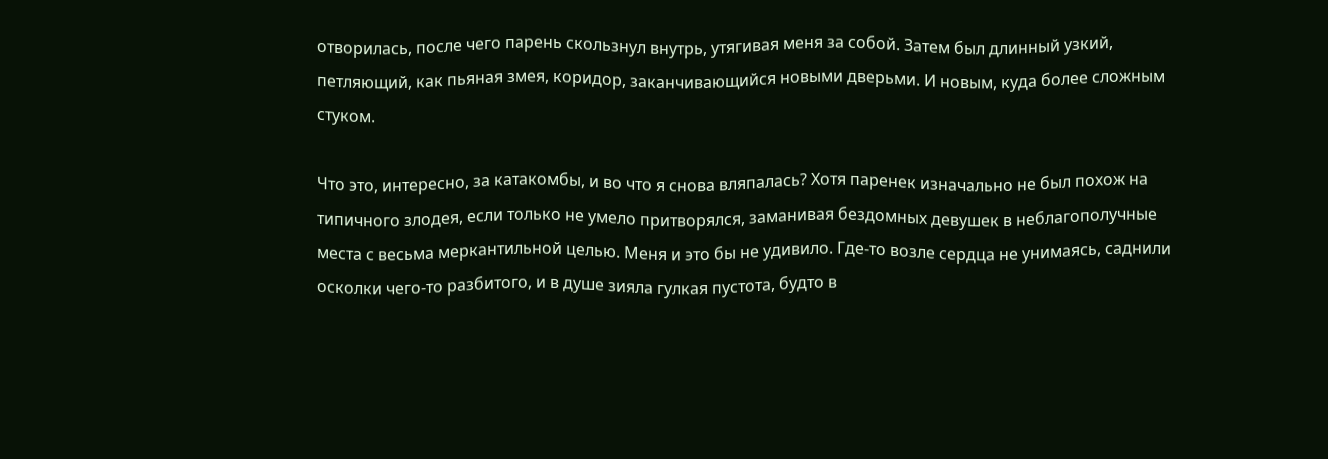отворилась, после чего парень скользнул внутрь, утягивая меня за собой. Затем был длинный узкий, петляющий, как пьяная змея, коридор, заканчивающийся новыми дверьми. И новым, куда более сложным стуком.

Что это, интересно, за катакомбы, и во что я снова вляпалась? Хотя паренек изначально не был похож на типичного злодея, если только не умело притворялся, заманивая бездомных девушек в неблагополучные места с весьма меркантильной целью. Меня и это бы не удивило. Где-то возле сердца не унимаясь, саднили осколки чего-то разбитого, и в душе зияла гулкая пустота, будто в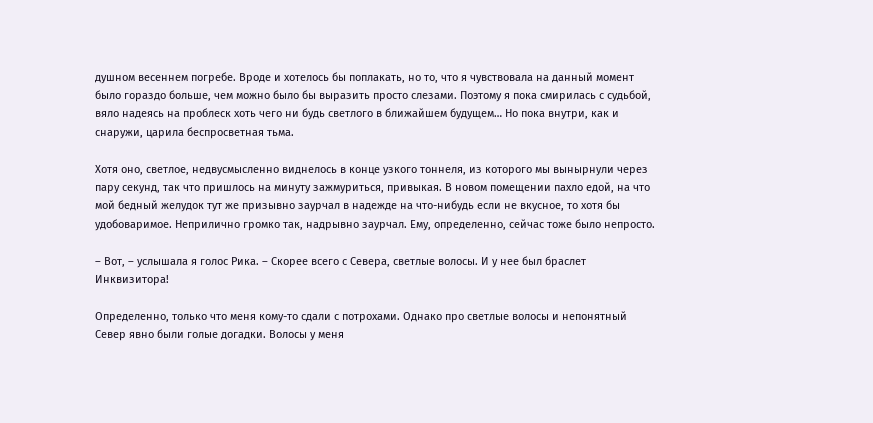душном весеннем погребе. Вроде и хотелось бы поплакать, но то, что я чувствовала на данный момент было гораздо больше, чем можно было бы выразить просто слезами. Поэтому я пока смирилась с судьбой, вяло надеясь на проблеск хоть чего ни будь светлого в ближайшем будущем… Но пока внутри, как и снаружи, царила беспросветная тьма.

Хотя оно, светлое, недвусмысленно виднелось в конце узкого тоннеля, из которого мы вынырнули через пару секунд, так что пришлось на минуту зажмуриться, привыкая. В новом помещении пахло едой, на что мой бедный желудок тут же призывно заурчал в надежде на что-нибудь если не вкусное, то хотя бы удобоваримое. Неприлично громко так, надрывно заурчал. Ему, определенно, сейчас тоже было непросто.

– Вот, – услышала я голос Рика. – Скорее всего с Севера, светлые волосы. И у нее был браслет Инквизитора!

Определенно, только что меня кому-то сдали с потрохами. Однако про светлые волосы и непонятный Север явно были голые догадки. Волосы у меня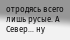отродясь всего лишь русые. А Север… ну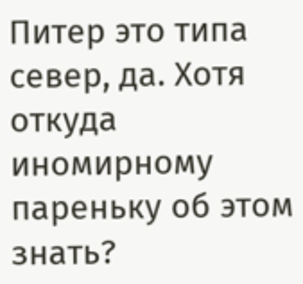Питер это типа север, да. Хотя откуда иномирному пареньку об этом знать?